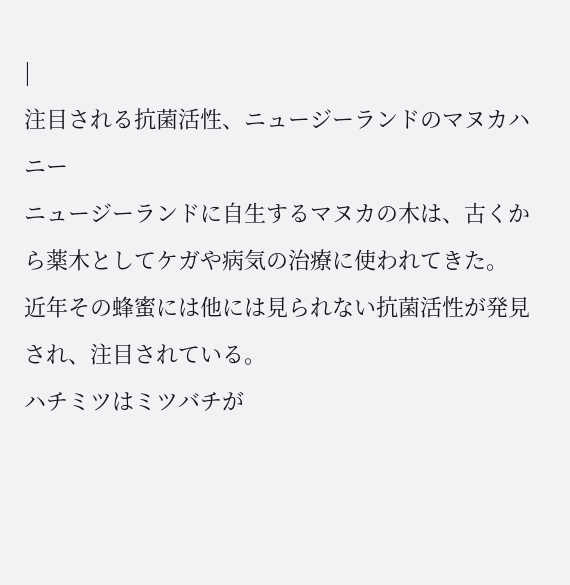|
注目される抗菌活性、ニュージーランドのマヌカハニー
ニュージーランドに自生するマヌカの木は、古くから薬木としてケガや病気の治療に使われてきた。
近年その蜂蜜には他には見られない抗菌活性が発見され、注目されている。
ハチミツはミツバチが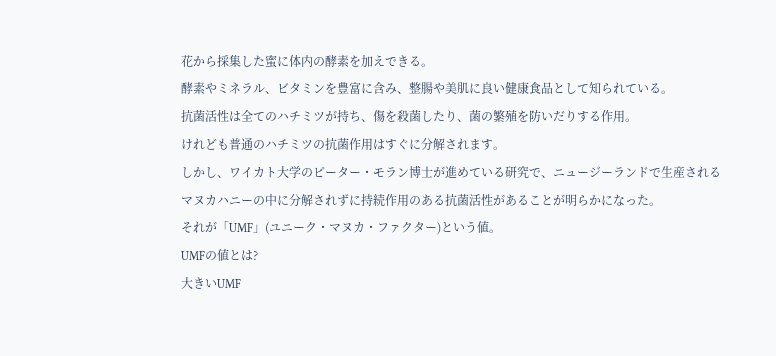花から採集した蜜に体内の酵素を加えできる。
酵素やミネラル、ビタミンを豊富に含み、整腸や美肌に良い健康食品として知られている。
抗菌活性は全てのハチミツが持ち、傷を殺菌したり、菌の繁殖を防いだりする作用。
けれども普通のハチミツの抗菌作用はすぐに分解されます。
しかし、ワイカト大学のピーター・モラン博士が進めている研究で、ニュージーランドで生産される
マヌカハニーの中に分解されずに持続作用のある抗菌活性があることが明らかになった。
それが「UMF」(ユニーク・マヌカ・ファクター)という値。
UMFの値とは?
大きいUMF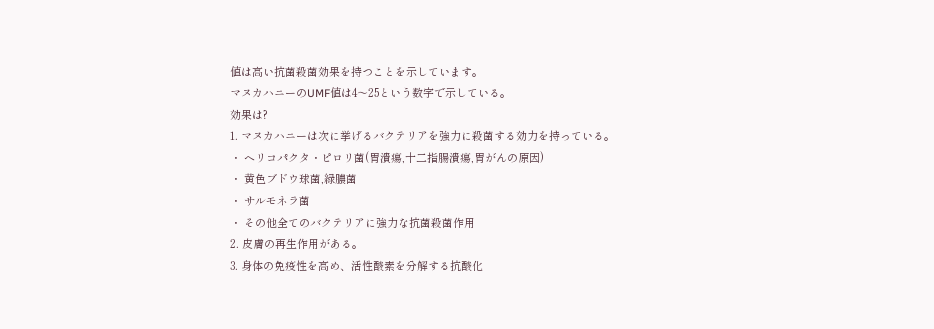値は高い抗菌殺菌効果を持つことを示しています。
マヌカハニーのUMF値は4〜25という数字で示している。
効果は?
1. マヌカハニーは次に挙げるバクテリアを強力に殺菌する効力を持っている。
・ ヘリコパクタ・ピロリ菌(胃潰瘍,十二指腸潰瘍,胃がんの原因)
・ 黄色ブドウ球菌,緑膿菌
・ サルモネラ菌
・ その他全てのバクテリアに強力な抗菌殺菌作用
2. 皮膚の再生作用がある。
3. 身体の免疫性を高め、活性酸素を分解する抗酸化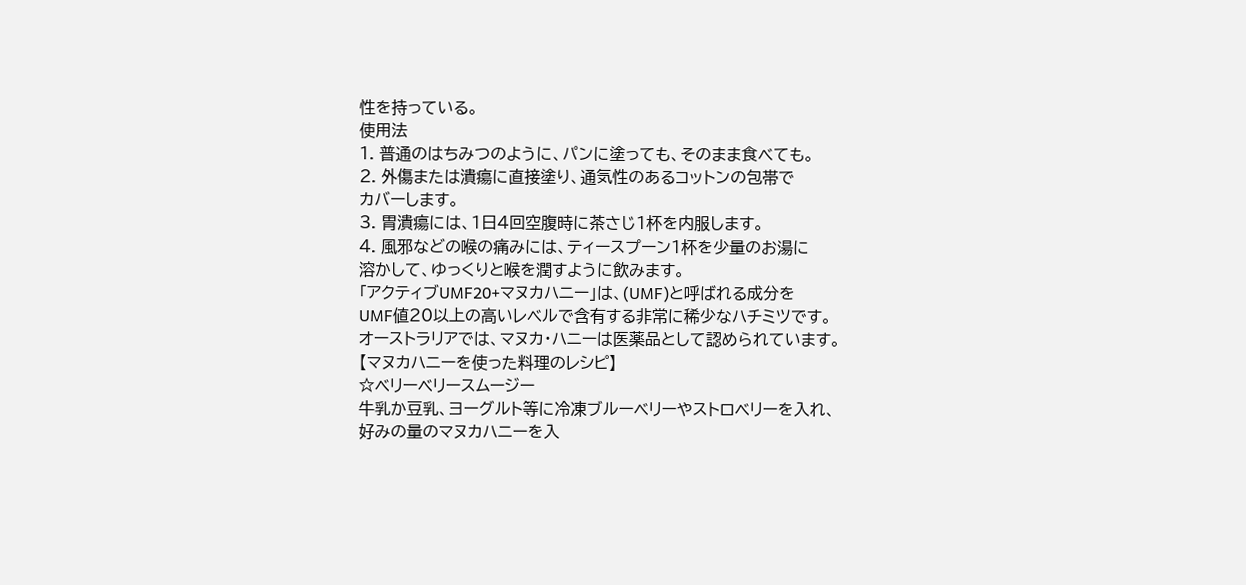性を持っている。
使用法
1. 普通のはちみつのように、パンに塗っても、そのまま食べても。
2. 外傷または潰瘍に直接塗り、通気性のあるコットンの包帯で
カバーします。
3. 胃潰瘍には、1日4回空腹時に茶さじ1杯を内服します。
4. 風邪などの喉の痛みには、ティースプーン1杯を少量のお湯に
溶かして、ゆっくりと喉を潤すように飲みます。
「アクティブUMF20+マヌカハニー」は、(UMF)と呼ばれる成分を
UMF値20以上の高いレベルで含有する非常に稀少なハチミツです。
オーストラリアでは、マヌカ・ハニーは医薬品として認められています。
【マヌカハニーを使った料理のレシピ】
☆ベリーベリースムージー
牛乳か豆乳、ヨーグルト等に冷凍ブルーベリーやストロベリーを入れ、
好みの量のマヌカハニーを入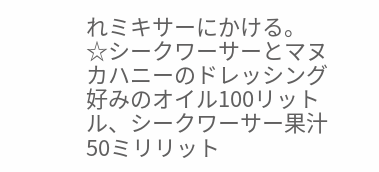れミキサーにかける。
☆シークワーサーとマヌカハニーのドレッシング
好みのオイル100リットル、シークワーサー果汁50ミリリット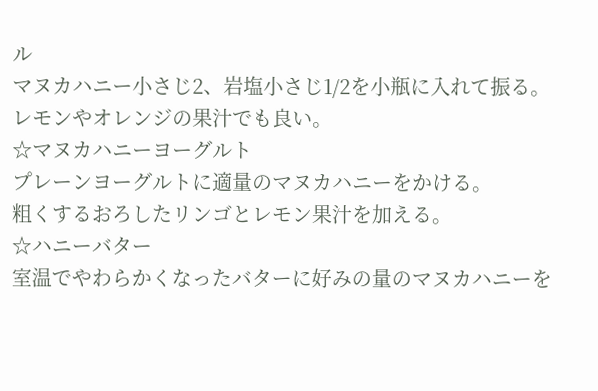ル
マヌカハニー小さじ2、岩塩小さじ1/2を小瓶に入れて振る。
レモンやオレンジの果汁でも良い。
☆マヌカハニーヨーグルト
プレーンヨーグルトに適量のマヌカハニーをかける。
粗くするおろしたリンゴとレモン果汁を加える。
☆ハニーバター
室温でやわらかくなったバターに好みの量のマヌカハニーを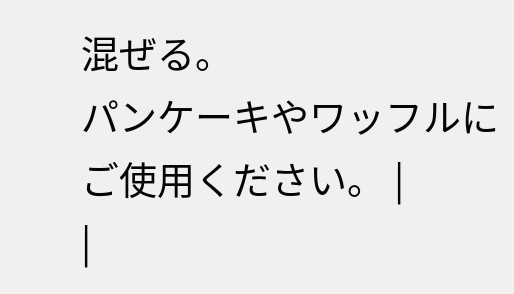混ぜる。
パンケーキやワッフルにご使用ください。 |
|